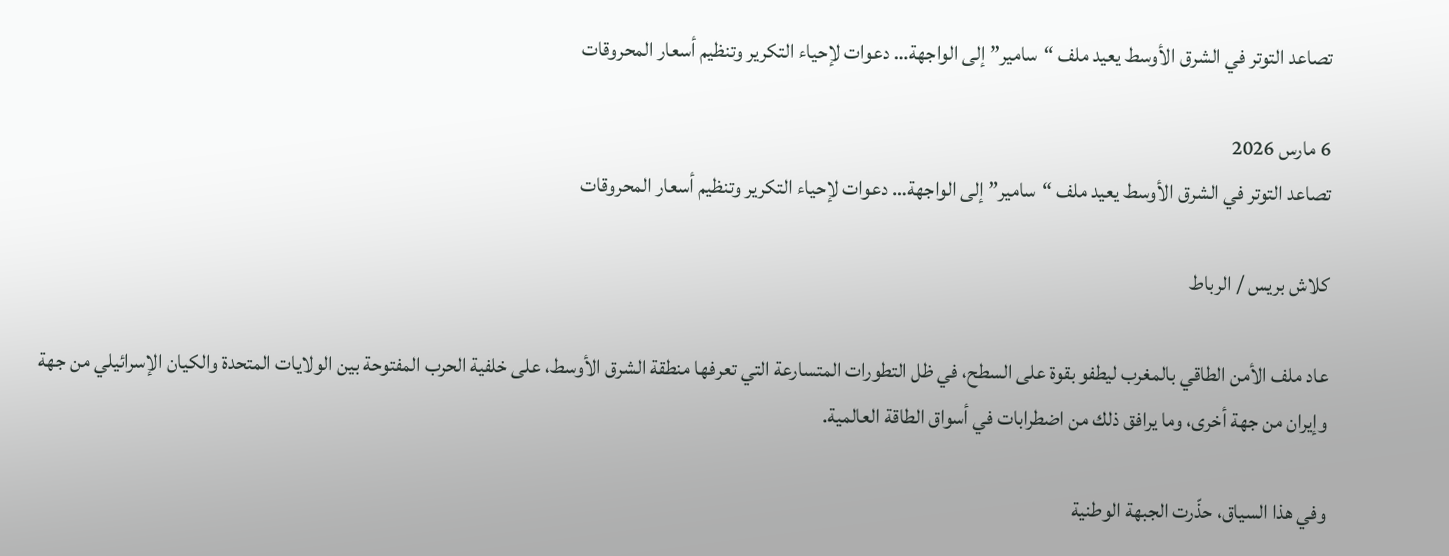تصاعد التوتر في الشرق الأوسط يعيد ملف “سامير” إلى الواجهة… دعوات لإحياء التكرير وتنظيم أسعار المحروقات

6 مارس 2026
تصاعد التوتر في الشرق الأوسط يعيد ملف “سامير” إلى الواجهة… دعوات لإحياء التكرير وتنظيم أسعار المحروقات

كلاش بريس / الرباط

عاد ملف الأمن الطاقي بالمغرب ليطفو بقوة على السطح، في ظل التطورات المتسارعة التي تعرفها منطقة الشرق الأوسط، على خلفية الحرب المفتوحة بين الولايات المتحدة والكيان الإسرائيلي من جهة وإيران من جهة أخرى، وما يرافق ذلك من اضطرابات في أسواق الطاقة العالمية.

وفي هذا السياق، حذّرت الجبهة الوطنية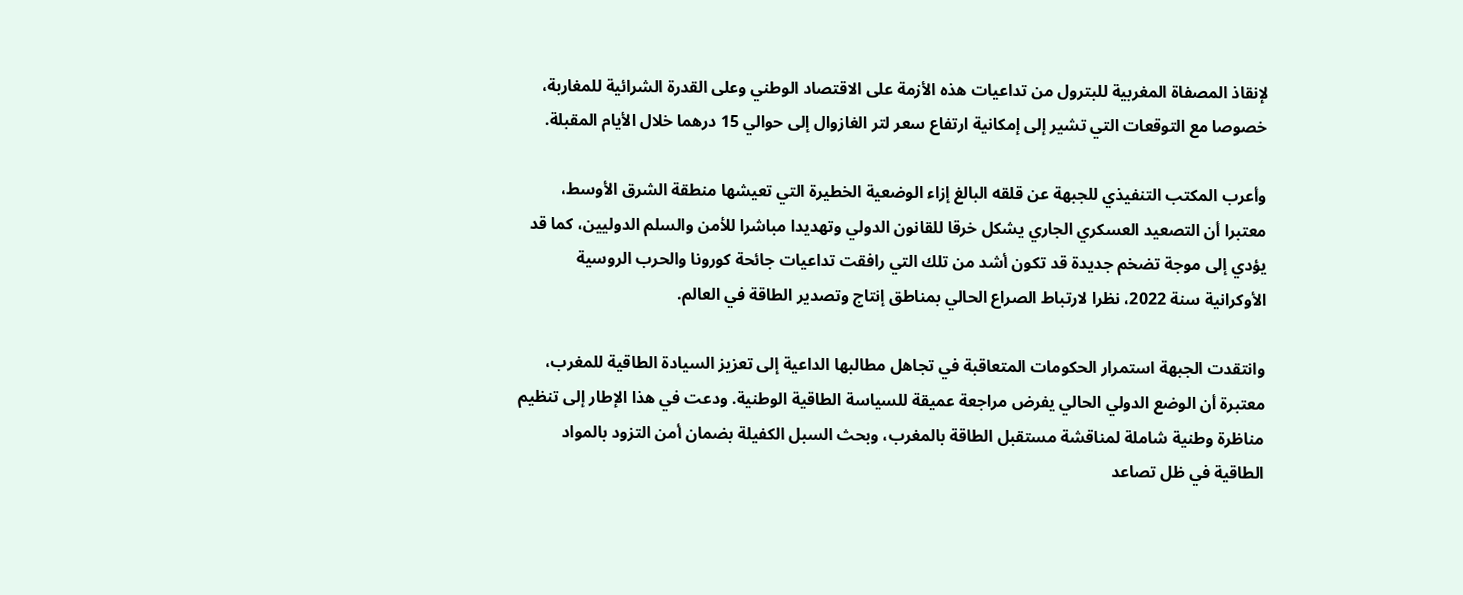لإنقاذ المصفاة المغربية للبترول من تداعيات هذه الأزمة على الاقتصاد الوطني وعلى القدرة الشرائية للمغاربة، خصوصا مع التوقعات التي تشير إلى إمكانية ارتفاع سعر لتر الغازوال إلى حوالي 15 درهما خلال الأيام المقبلة.

وأعرب المكتب التنفيذي للجبهة عن قلقه البالغ إزاء الوضعية الخطيرة التي تعيشها منطقة الشرق الأوسط، معتبرا أن التصعيد العسكري الجاري يشكل خرقا للقانون الدولي وتهديدا مباشرا للأمن والسلم الدوليين، كما قد يؤدي إلى موجة تضخم جديدة قد تكون أشد من تلك التي رافقت تداعيات جائحة كورونا والحرب الروسية الأوكرانية سنة 2022، نظرا لارتباط الصراع الحالي بمناطق إنتاج وتصدير الطاقة في العالم.

وانتقدت الجبهة استمرار الحكومات المتعاقبة في تجاهل مطالبها الداعية إلى تعزيز السيادة الطاقية للمغرب، معتبرة أن الوضع الدولي الحالي يفرض مراجعة عميقة للسياسة الطاقية الوطنية. ودعت في هذا الإطار إلى تنظيم مناظرة وطنية شاملة لمناقشة مستقبل الطاقة بالمغرب، وبحث السبل الكفيلة بضمان أمن التزود بالمواد الطاقية في ظل تصاعد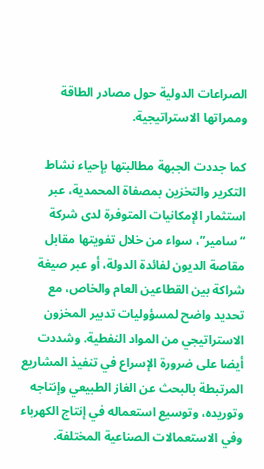الصراعات الدولية حول مصادر الطاقة وممراتها الاستراتيجية.

كما جددت الجبهة مطالبتها بإحياء نشاط التكرير والتخزين بمصفاة المحمدية، عبر استثمار الإمكانيات المتوفرة لدى شركة “سامير”، سواء من خلال تفويتها مقابل مقاصة الديون لفائدة الدولة، أو عبر صيغة شراكة بين القطاعين العام والخاص، مع تحديد واضح لمسؤوليات تدبير المخزون الاستراتيجي من المواد النفطية. وشددت أيضا على ضرورة الإسراع في تنفيذ المشاريع المرتبطة بالبحث عن الغاز الطبيعي وإنتاجه وتوريده، وتوسيع استعماله في إنتاج الكهرباء وفي الاستعمالات الصناعية المختلفة.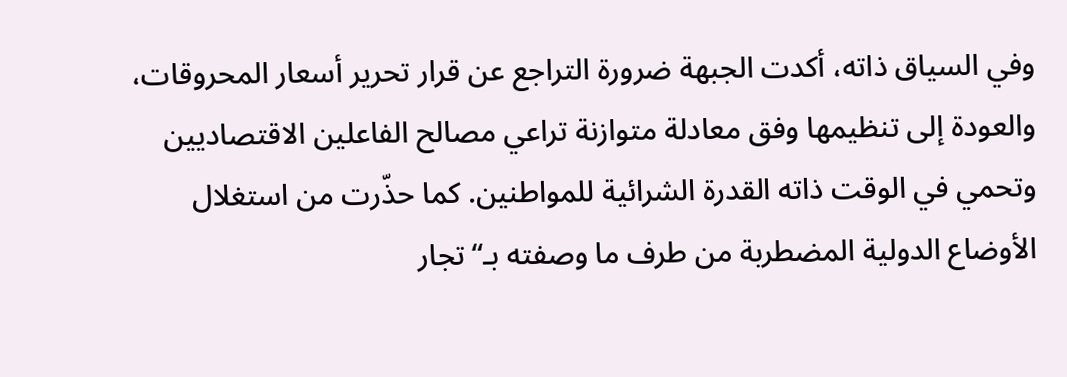وفي السياق ذاته، أكدت الجبهة ضرورة التراجع عن قرار تحرير أسعار المحروقات، والعودة إلى تنظيمها وفق معادلة متوازنة تراعي مصالح الفاعلين الاقتصاديين وتحمي في الوقت ذاته القدرة الشرائية للمواطنين. كما حذّرت من استغلال الأوضاع الدولية المضطربة من طرف ما وصفته بـ“تجار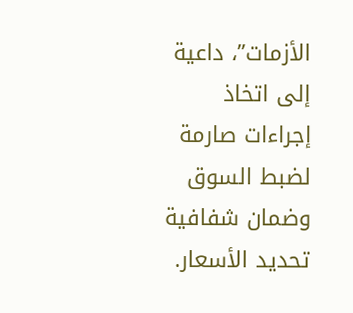الأزمات”، داعية إلى اتخاذ إجراءات صارمة لضبط السوق وضمان شفافية تحديد الأسعار.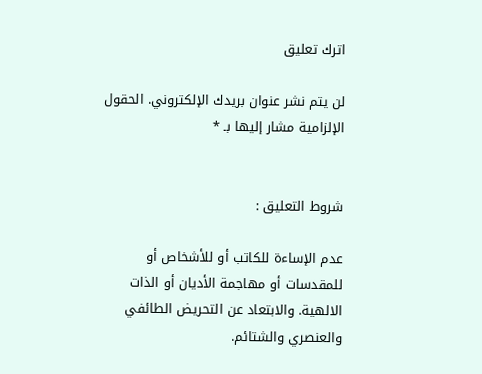اترك تعليق

لن يتم نشر عنوان بريدك الإلكتروني. الحقول الإلزامية مشار إليها بـ *


شروط التعليق :

عدم الإساءة للكاتب أو للأشخاص أو للمقدسات أو مهاجمة الأديان أو الذات الالهية. والابتعاد عن التحريض الطائفي والعنصري والشتائم.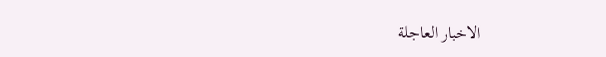الاخبار العاجلة